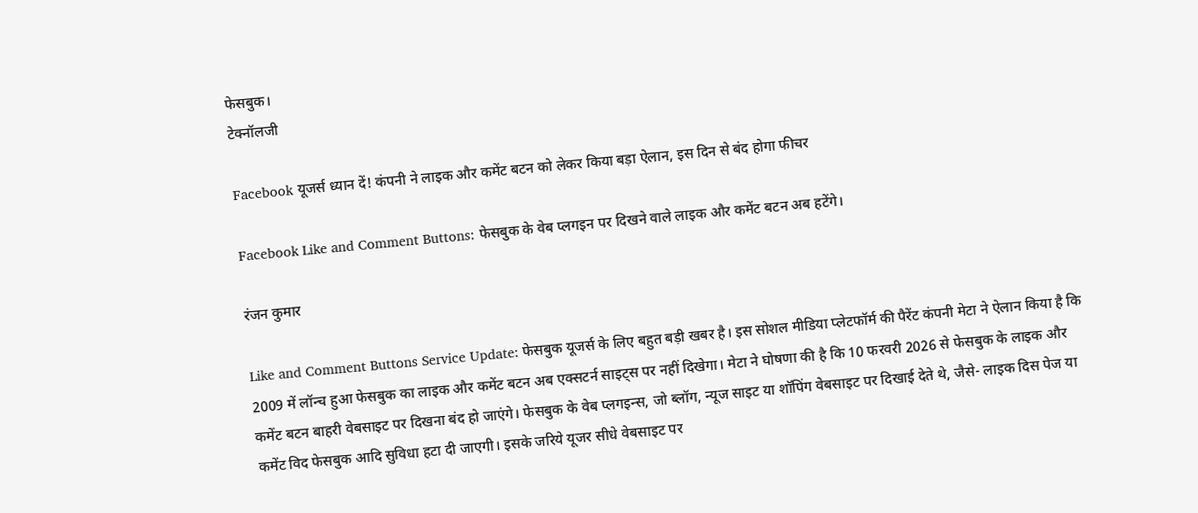फेसबुक।
टेक्नॉलजी

Facebook यूजर्स ध्यान दें! कंपनी ने लाइक और कमेंट बटन को लेकर किया बड़ा ऐलान, इस दिन से बंद होगा फीचर

Facebook Like and Comment Buttons: फेसबुक के वेब प्लगइन पर दिखने वाले लाइक और कमेंट बटन अब हटेंगे।

रंजन कुमार

Like and Comment Buttons Service Update: फेसबुक यूजर्स के लिए बहुत बड़ी खबर है। इस सोशल मीडिया प्लेटफॉर्म की पैरेंट कंपनी मेटा ने ऐलान किया है कि 2009 में लॉन्च हुआ फेसबुक का लाइक और कमेंट बटन अब एक्सटर्न साइट्स पर नहीं दिखेगा। मेटा ने घोषणा की है कि 10 फरवरी 2026 से फेसबुक के लाइक और कमेंट बटन बाहरी वेबसाइट पर दिखना बंद हो जाएंगे। फेसबुक के वेब प्लगइन्स, जो ब्लॉग, न्यूज साइट या शॉपिंग वेबसाइट पर दिखाई देते थे, जैसे- लाइक दिस पेज या कमेंट विद फेसबुक आदि सुविधा हटा दी जाएगी। इसके जरिये यूजर सीधे वेबसाइट पर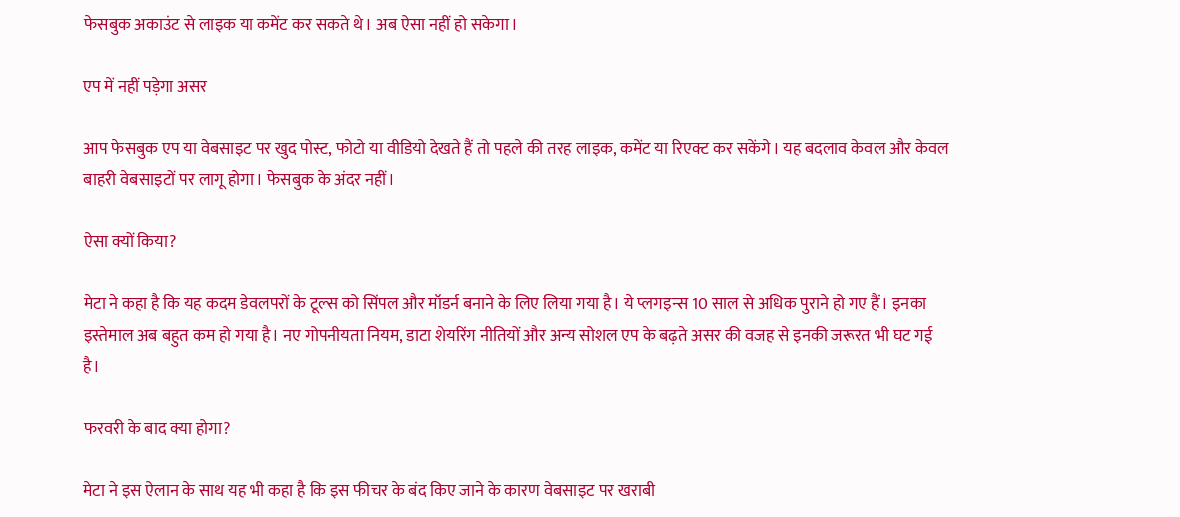फेसबुक अकाउंट से लाइक या कमेंट कर सकते थे। अब ऐसा नहीं हो सकेगा।

एप में नहीं पड़ेगा असर

आप फेसबुक एप या वेबसाइट पर खुद पोस्ट, फोटो या वीडियो देखते हैं तो पहले की तरह लाइक, कमेंट या रिएक्ट कर सकेंगे। यह बदलाव केवल और केवल बाहरी वेबसाइटों पर लागू होगा। फेसबुक के अंदर नहीं।

ऐसा क्यों किया?

मेटा ने कहा है कि यह कदम डेवलपरों के टूल्स को सिंपल और मॉडर्न बनाने के लिए लिया गया है। ये प्लगइन्स 10 साल से अधिक पुराने हो गए हैं। इनका इस्तेमाल अब बहुत कम हो गया है। नए गोपनीयता नियम, डाटा शेयरिंग नीतियों और अन्य सोशल एप के बढ़ते असर की वजह से इनकी जरूरत भी घट गई है।

फरवरी के बाद क्या होगा?

मेटा ने इस ऐलान के साथ यह भी कहा है कि इस फीचर के बंद किए जाने के कारण वेबसाइट पर खराबी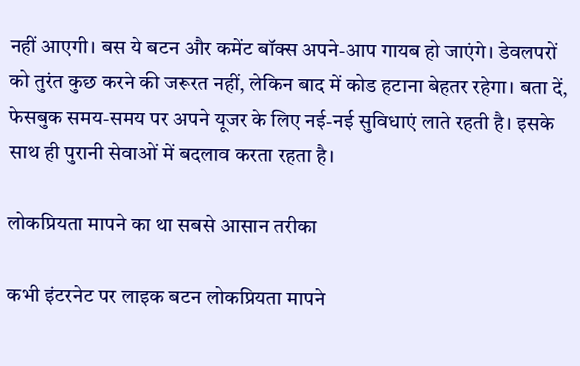नहीं आएगी। बस ये बटन और कमेंट बॉक्स अपने-आप गायब हो जाएंगे। डेवलपरों को तुरंत कुछ करने की जरूरत नहीं, लेकिन बाद में कोड हटाना बेहतर रहेगा। बता दें, फेसबुक समय-समय पर अपने यूजर के लिए नई-नई सुविधाएं लाते रहती है। इसके साथ ही पुरानी सेवाओं में बदलाव करता रहता है।

लोकप्रियता मापने का था सबसे आसान तरीका

कभी इंटरनेट पर लाइक बटन लोकप्रियता मापने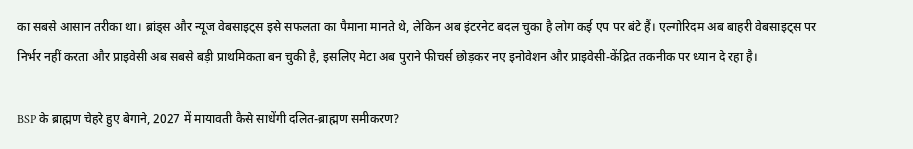का सबसे आसान तरीका था। ब्रांड्स और न्यूज वेबसाइट्स इसे सफलता का पैमाना मानते थे, लेकिन अब इंटरनेट बदल चुका है लोग कई एप पर बंटे हैं। एल्गोरिदम अब बाहरी वेबसाइट्स पर निर्भर नहीं करता और प्राइवेसी अब सबसे बड़ी प्राथमिकता बन चुकी है, इसलिए मेटा अब पुराने फीचर्स छोड़कर नए इनोवेशन और प्राइवेसी-केंद्रित तकनीक पर ध्यान दे रहा है।

BSP के ब्राह्मण चेहरे हुए बेगाने, 2027 में मायावती कैसे साधेंगी दलित-ब्राह्मण समीकरण?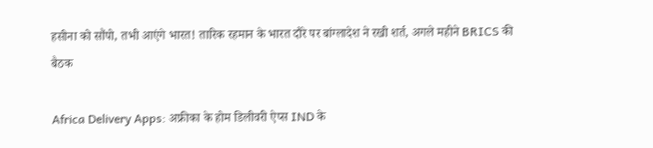हसीना को सौंपो, तभी आएंगे भारत! तारिक रहमान के भारत दौरे पर बांग्लादेश ने रखी शर्त, अगले महीने BRICS की बैठक

Africa Delivery Apps: अफ्रीका के होम डिलीवरी ऐप्स IND के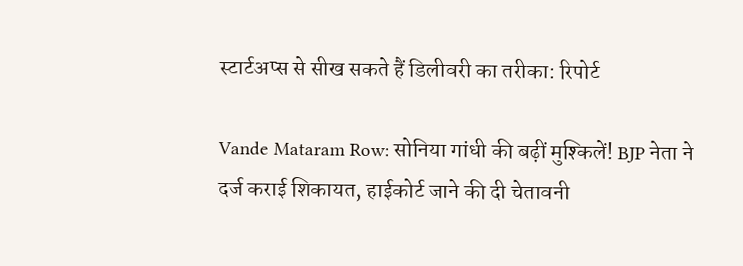स्टार्टअप्स से सीख सकते हैं डिलीवरी का तरीका: रिपोर्ट

Vande Mataram Row: सोनिया गांधी की बढ़ीं मुश्किलें! BJP नेता ने दर्ज कराई शिकायत, हाईकोर्ट जाने की दी चेतावनी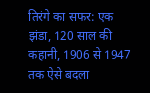तिरंगे का सफर: एक झंडा, 120 साल की कहानी, 1906 से 1947 तक ऐसे बदला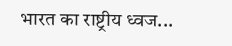भारत का राष्ट्रीय ध्वज...